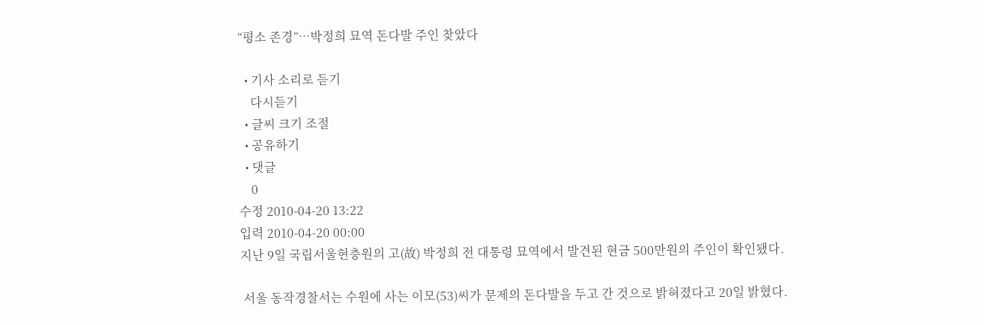“평소 존경”…박정희 묘역 돈다발 주인 찾았다

  • 기사 소리로 듣기
    다시듣기
  • 글씨 크기 조절
  • 공유하기
  • 댓글
    0
수정 2010-04-20 13:22
입력 2010-04-20 00:00
지난 9일 국립서울현충원의 고(故) 박정희 전 대통령 묘역에서 발견된 현금 500만원의 주인이 확인됐다.

 서울 동작경찰서는 수원에 사는 이모(53)씨가 문제의 돈다발을 두고 간 것으로 밝혀졌다고 20일 밝혔다.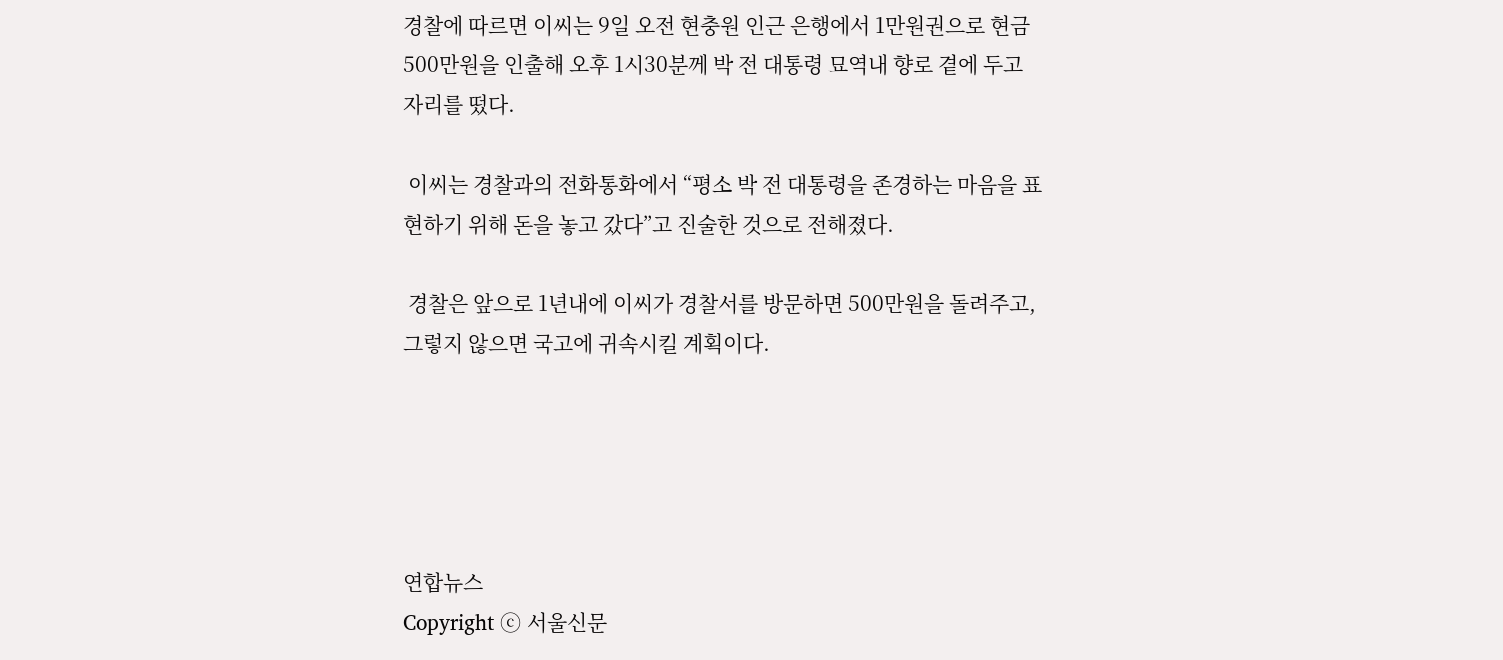경찰에 따르면 이씨는 9일 오전 현충원 인근 은행에서 1만원권으로 현금 500만원을 인출해 오후 1시30분께 박 전 대통령 묘역내 향로 곁에 두고 자리를 떴다.

 이씨는 경찰과의 전화통화에서 “평소 박 전 대통령을 존경하는 마음을 표현하기 위해 돈을 놓고 갔다”고 진술한 것으로 전해졌다.

 경찰은 앞으로 1년내에 이씨가 경찰서를 방문하면 500만원을 돌려주고,그렇지 않으면 국고에 귀속시킬 계획이다.





연합뉴스
Copyright ⓒ 서울신문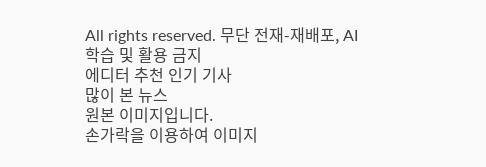All rights reserved. 무단 전재-재배포, AI 학습 및 활용 금지
에디터 추천 인기 기사
많이 본 뉴스
원본 이미지입니다.
손가락을 이용하여 이미지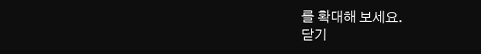를 확대해 보세요.
닫기